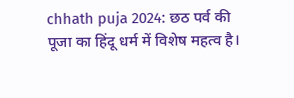chhath puja 2024: छठ पर्व की पूजा का हिंदू धर्म में विशेष महत्व है।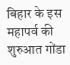बिहार के इस महापर्व की शुरुआत गोंडा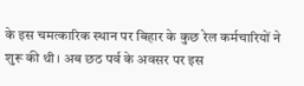के इस चमत्कारिक स्थान पर बिहार के कुछ रेल कर्मचारियों ने शुरू की थी। अब छठ पर्व के अवसर पर इस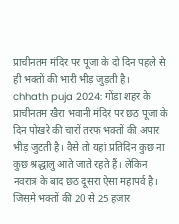प्राचीनतम मंदिर पर पूजा के दो दिन पहले से ही भक्तों की भारी भीड़ जुड़ती है।
chhath puja 2024: गोंडा शहर के प्राचीनतम खैरा भवानी मंदिर पर छठ पूजा के दिन पोखरे की चारों तरफ भक्तों की अपार भीड़ जुटती है। वैसे तो यहां प्रतिदिन कुछ ना कुछ श्रद्धालु आते जाते रहते हैं। लेकिन नवरात्र के बाद छठ दूसरा ऐसा महापर्व है। जिसमे भक्तों की 20 से 25 हजार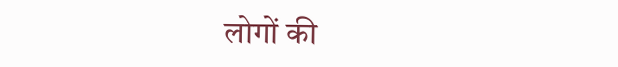लोगों की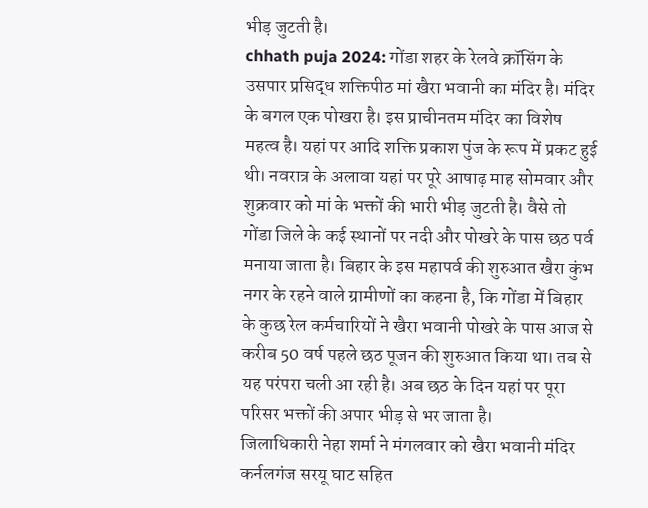भीड़ जुटती है।
chhath puja 2024: गोंडा शहर के रेलवे क्रॉसिंग के उसपार प्रसिद्ध शक्तिपीठ मां खैरा भवानी का मंदिर है। मंदिर के बगल एक पोखरा है। इस प्राचीनतम मंदिर का विशेष महत्व है। यहां पर आदि शक्ति प्रकाश पुंज के रूप में प्रकट हुई थी। नवरात्र के अलावा यहां पर पूरे आषाढ़ माह सोमवार और शुक्रवार को मां के भक्तों की भारी भीड़ जुटती है। वैसे तो गोंडा जिले के कई स्थानों पर नदी और पोखरे के पास छठ पर्व मनाया जाता है। बिहार के इस महापर्व की शुरुआत खैरा कुंभ नगर के रहने वाले ग्रामीणों का कहना है, कि गोंडा में बिहार के कुछ रेल कर्मचारियों ने खैरा भवानी पोखरे के पास आज से करीब 50 वर्ष पहले छठ पूजन की शुरुआत किया था। तब से यह परंपरा चली आ रही है। अब छठ के दिन यहां पर पूरा परिसर भक्तों की अपार भीड़ से भर जाता है।
जिलाधिकारी नेहा शर्मा ने मंगलवार को खैरा भवानी मंदिर कर्नलगंज सरयू घाट सहित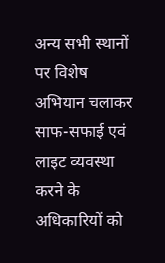अन्य सभी स्थानों पर विशेष अभियान चलाकर साफ-सफाई एवं लाइट व्यवस्था करने के अधिकारियों को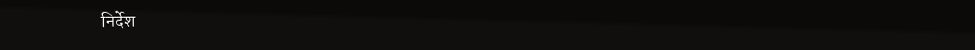निर्देश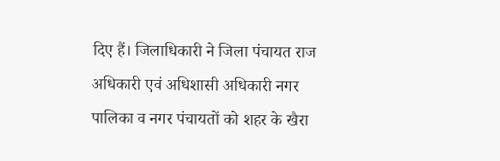दिए हैं। जिलाधिकारी ने जिला पंचायत राज अधिकारी एवं अधिशासी अधिकारी नगर पालिका व नगर पंचायतों को शहर के खैरा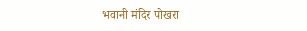भवानी मंदिर पोखरा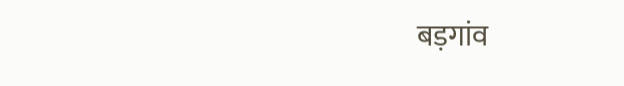बड़गांव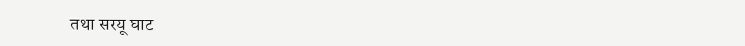तथा सरयू घाट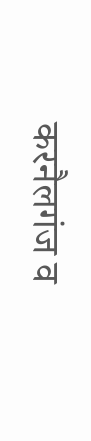करनैलगंज व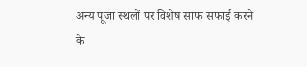अन्य पूजा स्थलों पर विशेष साफ सफाई करने के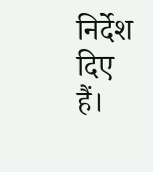निर्देश दिए हैं।